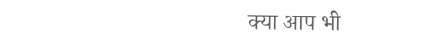क्या आप भी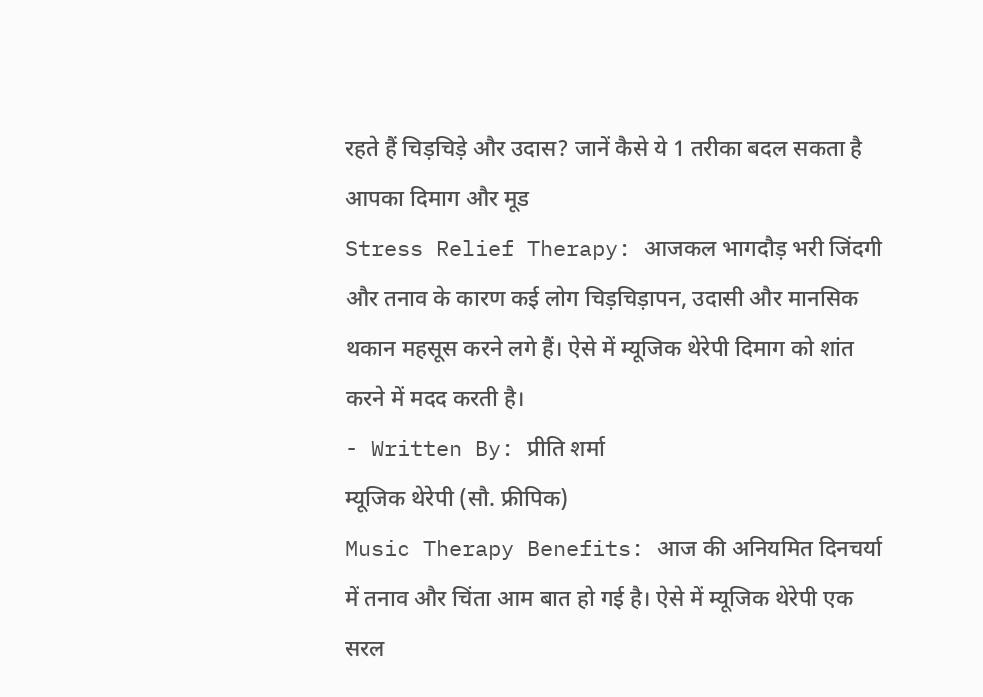रहते हैं चिड़चिड़े और उदास? जानें कैसे ये 1 तरीका बदल सकता है आपका दिमाग और मूड
Stress Relief Therapy: आजकल भागदौड़ भरी जिंदगी और तनाव के कारण कई लोग चिड़चिड़ापन, उदासी और मानसिक थकान महसूस करने लगे हैं। ऐसे में म्यूजिक थेरेपी दिमाग को शांत करने में मदद करती है।
- Written By: प्रीति शर्मा
म्यूजिक थेरेपी (सौ. फ्रीपिक)
Music Therapy Benefits: आज की अनियमित दिनचर्या में तनाव और चिंता आम बात हो गई है। ऐसे में म्यूजिक थेरेपी एक सरल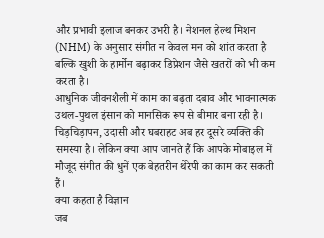और प्रभावी इलाज बनकर उभरी है। नेशनल हेल्थ मिशन (NHM) के अनुसार संगीत न केवल मन को शांत करता है बल्कि खुशी के हार्मोन बढ़ाकर डिप्रेशन जैसे खतरों को भी कम करता है।
आधुनिक जीवनशैली में काम का बढ़ता दबाव और भावनात्मक उथल-पुथल इंसान को मानसिक रूप से बीमार बना रही है। चिड़चिड़ापन, उदासी और घबराहट अब हर दूसरे व्यक्ति की समस्या है। लेकिन क्या आप जानते हैं कि आपके मोबाइल में मौजूद संगीत की धुनें एक बेहतरीन थेरेपी का काम कर सकती हैं।
क्या कहता है विज्ञान
जब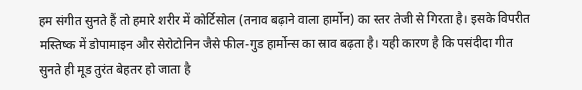हम संगीत सुनते हैं तो हमारे शरीर में कोर्टिसोल (तनाव बढ़ाने वाला हार्मोन) का स्तर तेजी से गिरता है। इसके विपरीत मस्तिष्क में डोपामाइन और सेरोटोनिन जैसे फील-गुड हार्मोन्स का स्राव बढ़ता है। यही कारण है कि पसंदीदा गीत सुनते ही मूड तुरंत बेहतर हो जाता है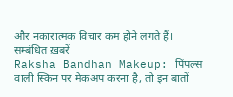और नकारात्मक विचार कम होने लगते हैं।
सम्बंधित ख़बरें
Raksha Bandhan Makeup: पिंपल्स वाली स्किन पर मेकअप करना है, तो इन बातों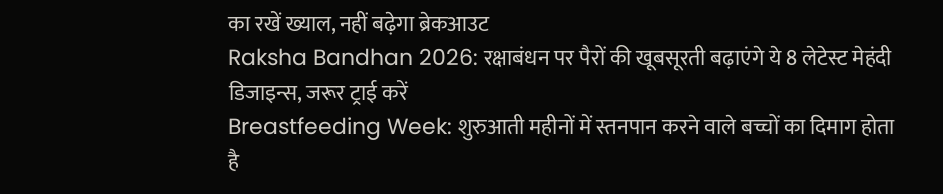का रखें ख्याल, नहीं बढ़ेगा ब्रेकआउट
Raksha Bandhan 2026: रक्षाबंधन पर पैरों की खूबसूरती बढ़ाएंगे ये 8 लेटेस्ट मेहंदी डिजाइन्स, जरूर ट्राई करें
Breastfeeding Week: शुरुआती महीनों में स्तनपान करने वाले बच्चों का दिमाग होता है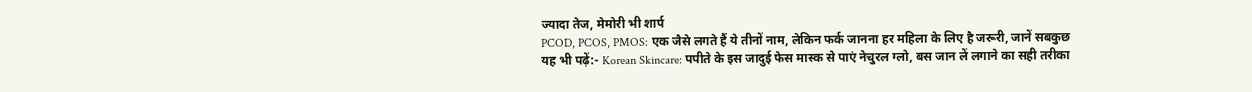ज्यादा तेज, मेमोरी भी शार्प
PCOD, PCOS, PMOS: एक जैसे लगते हैं ये तीनों नाम, लेकिन फर्क जानना हर महिला के लिए है जरूरी, जानें सबकुछ
यह भी पढ़ें:- Korean Skincare: पपीते के इस जादुई फेस मास्क से पाएं नेचुरल ग्लो, बस जान लें लगाने का सही तरीका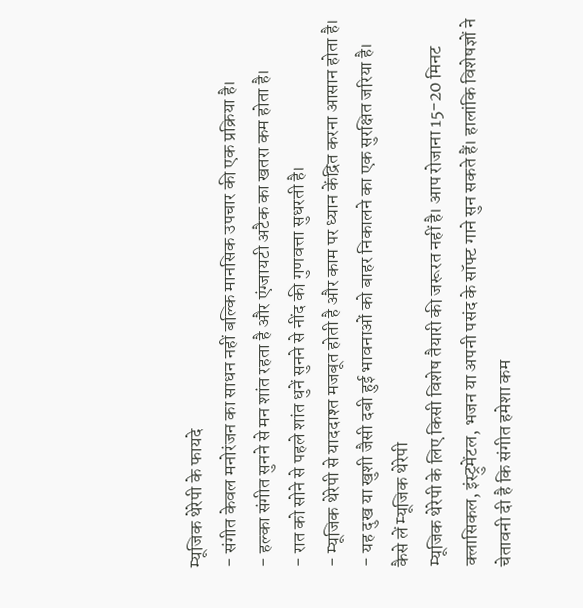म्यूजिक थेरेपी के फायदे
- संगीत केवल मनोरंजन का साधन नहीं बल्कि मानसिक उपचार की एक प्रक्रिया है।
- हल्का संगीत सुनने से मन शांत रहता है और एंग्जायटी अटैक का खतरा कम होता है।
- रात को सोने से पहले शांत धुनें सुनने से नींद की गुणवत्ता सुधरती है।
- म्यूजिक थेरेपी से याददाश्त मजबूत होती है और काम पर ध्यान केंद्रित करना आसान होता है।
- यह दुख या खुशी जैसी दबी हुई भावनाओं को बाहर निकालने का एक सुरक्षित जरिया है।
कैसे लें म्यूजिक थेरेपी
म्यूजिक थेरेपी के लिए किसी विशेष तैयारी की जरूरत नहीं है। आप रोजाना 15-20 मिनट क्लासिकल, इंस्ट्रुमेंटल, भजन या अपनी पसंद के सॉफ्ट गाने सुन सकते हैं। हालांकि विशेषज्ञों ने चेतावनी दी है कि संगीत हमेशा कम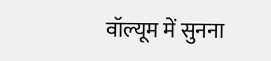वॉल्यूम में सुनना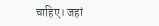चाहिए। जहां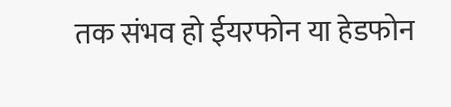तक संभव हो ईयरफोन या हेडफोन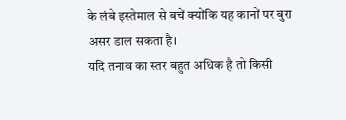के लंबे इस्तेमाल से बचें क्योंकि यह कानों पर बुरा असर डाल सकता है।
यदि तनाव का स्तर बहुत अधिक है तो किसी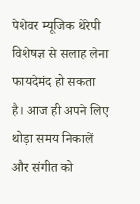पेशेवर म्यूजिक थेरेपी विशेषज्ञ से सलाह लेना फायदेमंद हो सकता है। आज ही अपने लिए थोड़ा समय निकालें और संगीत को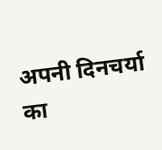अपनी दिनचर्या का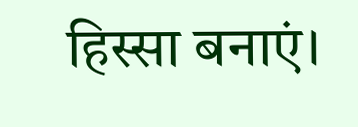हिस्सा बनाएं।